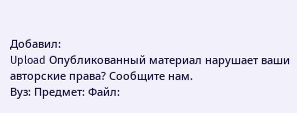Добавил:
Upload Опубликованный материал нарушает ваши авторские права? Сообщите нам.
Вуз: Предмет: Файл: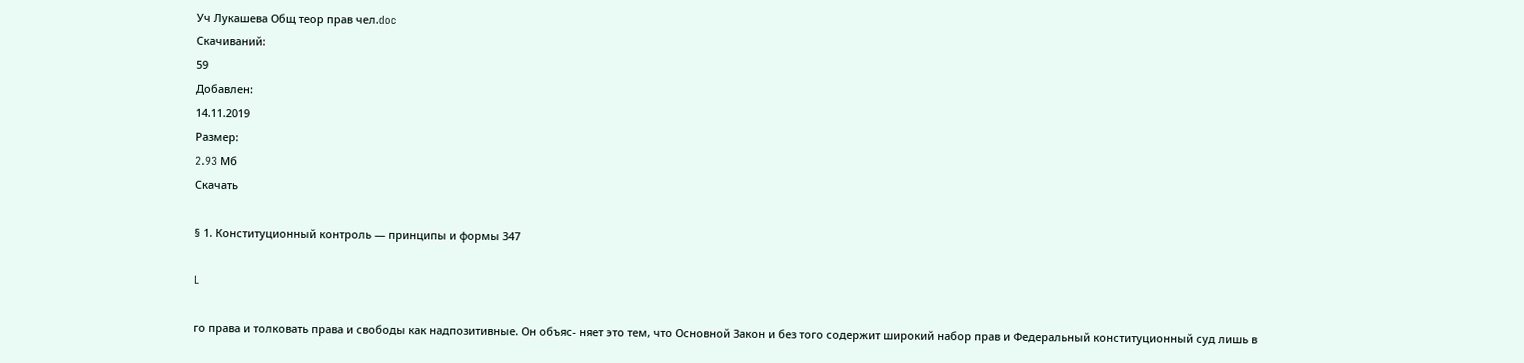Уч Лукашева Общ теор прав чел.doc
Скачиваний:
59
Добавлен:
14.11.2019
Размер:
2.93 Mб
Скачать

§ 1. Конституционный контроль — принципы и формы 347

L

го права и толковать права и свободы как надпозитивные. Он объяс- няет это тем, что Основной Закон и без того содержит широкий набор прав и Федеральный конституционный суд лишь в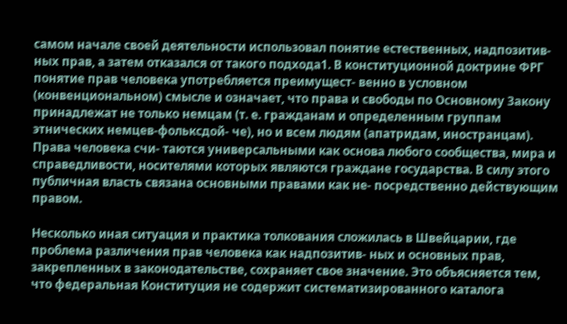самом начале своей деятельности использовал понятие естественных, надпозитив- ных прав, а затем отказался от такого подхода1. В конституционной доктрине ФРГ понятие прав человека употребляется преимущест- венно в условном (конвенциональном) смысле и означает, что права и свободы по Основному Закону принадлежат не только немцам (т. е. гражданам и определенным группам этнических немцев-фольксдой- че), но и всем людям (апатридам, иностранцам). Права человека счи- таются универсальными как основа любого сообщества, мира и справедливости, носителями которых являются граждане государства. В силу этого публичная власть связана основными правами как не- посредственно действующим правом.

Несколько иная ситуация и практика толкования сложилась в Швейцарии, где проблема различения прав человека как надпозитив- ных и основных прав, закрепленных в законодательстве, сохраняет свое значение. Это объясняется тем, что федеральная Конституция не содержит систематизированного каталога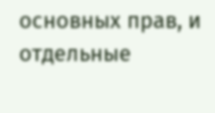основных прав, и отдельные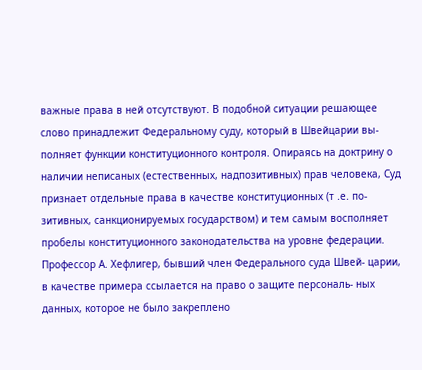важные права в ней отсутствуют. В подобной ситуации решающее слово принадлежит Федеральному суду, который в Швейцарии вы- полняет функции конституционного контроля. Опираясь на доктрину о наличии неписаных (естественных, надпозитивных) прав человека, Суд признает отдельные права в качестве конституционных (т .е. по- зитивных, санкционируемых государством) и тем самым восполняет пробелы конституционного законодательства на уровне федерации. Профессор А. Хефлигер, бывший член Федерального суда Швей- царии, в качестве примера ссылается на право о защите персональ- ных данных, которое не было закреплено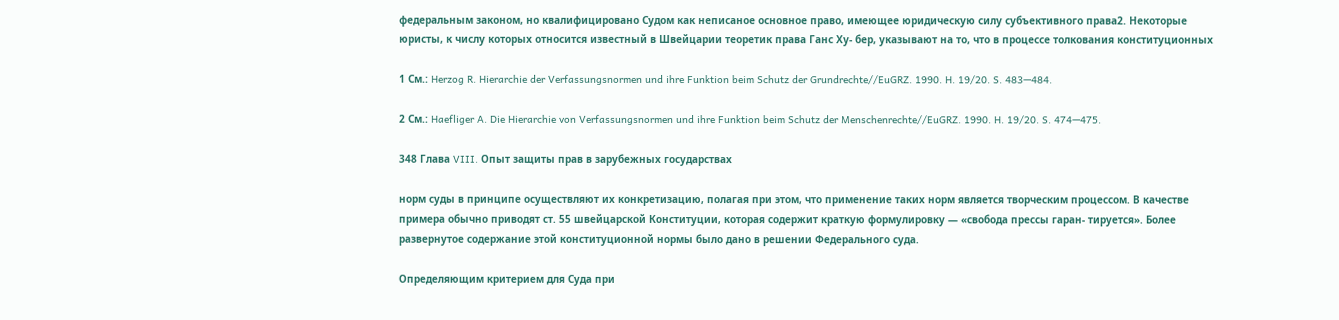федеральным законом, но квалифицировано Судом как неписаное основное право, имеющее юридическую силу субъективного права2. Некоторые юристы, к числу которых относится известный в Швейцарии теоретик права Ганс Ху- бер, указывают на то, что в процессе толкования конституционных

1 См.: Herzog R. Hierarchie der Verfassungsnormen und ihre Funktion beim Schutz der Grundrechte//EuGRZ. 1990. H. 19/20. S. 483—484.

2 См.: Haefliger A. Die Hierarchie von Verfassungsnormen und ihre Funktion beim Schutz der Menschenrechte//EuGRZ. 1990. H. 19/20. S. 474—475.

348 Глава VIII. Опыт защиты прав в зарубежных государствах

норм суды в принципе осуществляют их конкретизацию, полагая при этом, что применение таких норм является творческим процессом. В качестве примера обычно приводят ст. 55 швейцарской Конституции, которая содержит краткую формулировку — «свобода прессы гаран- тируется». Более развернутое содержание этой конституционной нормы было дано в решении Федерального суда.

Определяющим критерием для Суда при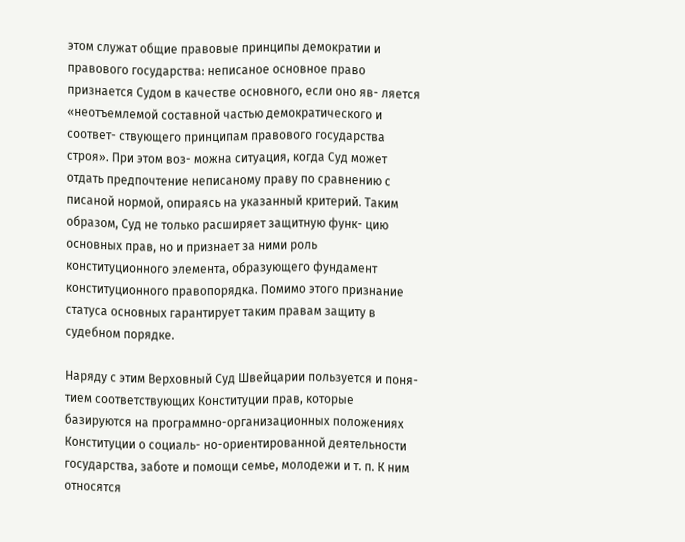этом служат общие правовые принципы демократии и правового государства: неписаное основное право признается Судом в качестве основного, если оно яв- ляется «неотъемлемой составной частью демократического и соответ- ствующего принципам правового государства строя». При этом воз- можна ситуация, когда Суд может отдать предпочтение неписаному праву по сравнению с писаной нормой, опираясь на указанный критерий. Таким образом, Суд не только расширяет защитную функ- цию основных прав, но и признает за ними роль конституционного элемента, образующего фундамент конституционного правопорядка. Помимо этого признание статуса основных гарантирует таким правам защиту в судебном порядке.

Наряду с этим Верховный Суд Швейцарии пользуется и поня- тием соответствующих Конституции прав, которые базируются на программно-организационных положениях Конституции о социаль- но-ориентированной деятельности государства, заботе и помощи семье, молодежи и т. п. К ним относятся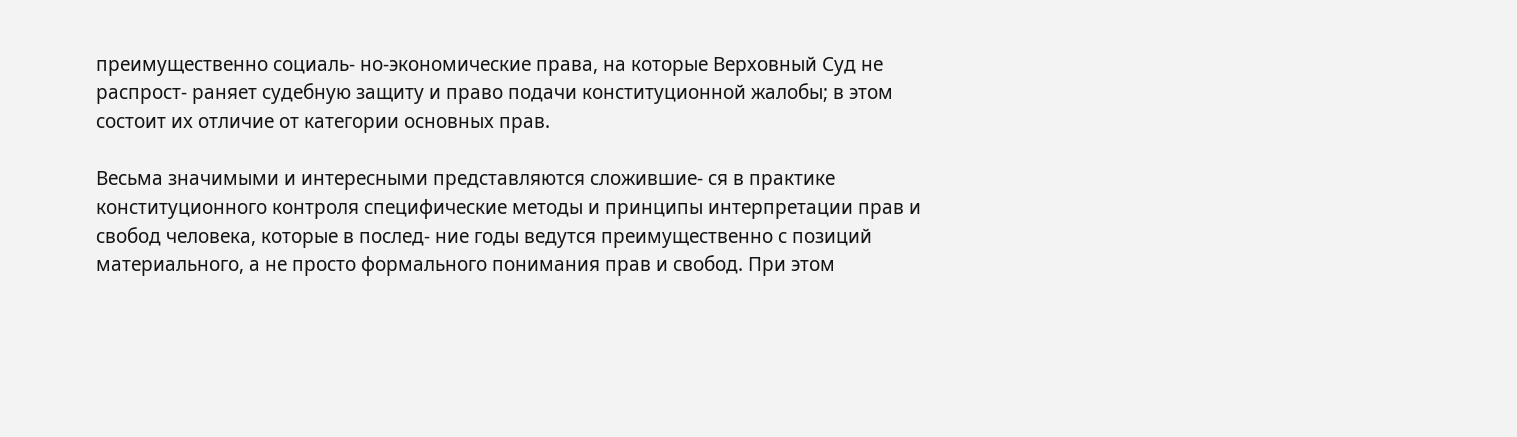преимущественно социаль- но-экономические права, на которые Верховный Суд не распрост- раняет судебную защиту и право подачи конституционной жалобы; в этом состоит их отличие от категории основных прав.

Весьма значимыми и интересными представляются сложившие- ся в практике конституционного контроля специфические методы и принципы интерпретации прав и свобод человека, которые в послед- ние годы ведутся преимущественно с позиций материального, а не просто формального понимания прав и свобод. При этом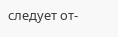следует от-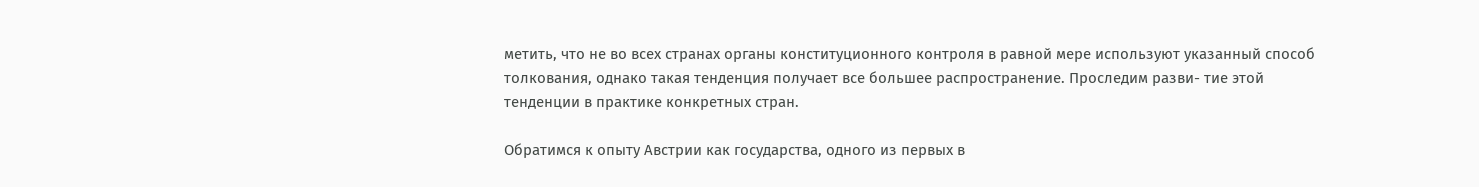метить, что не во всех странах органы конституционного контроля в равной мере используют указанный способ толкования, однако такая тенденция получает все большее распространение. Проследим разви- тие этой тенденции в практике конкретных стран.

Обратимся к опыту Австрии как государства, одного из первых в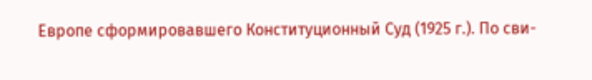Европе сформировавшего Конституционный Суд (1925 г.). По сви-